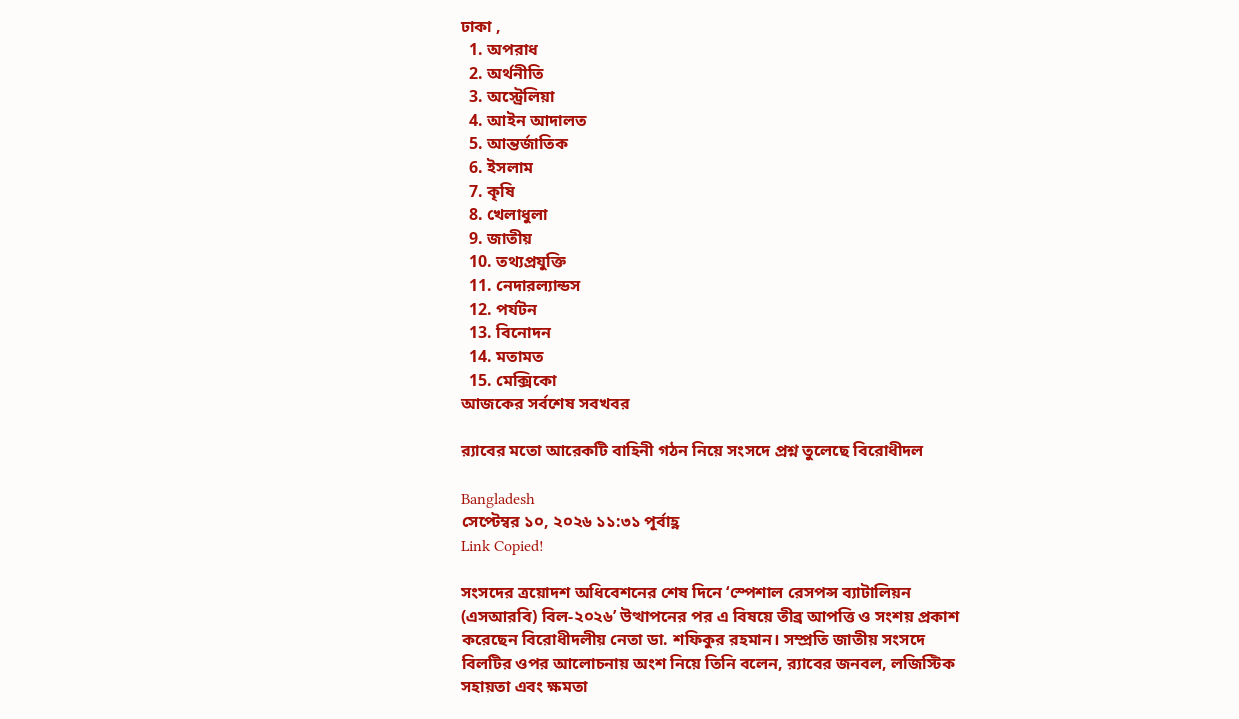ঢাকা ,
  1. অপরাধ
  2. অর্থনীতি
  3. অস্ট্রেলিয়া
  4. আইন আদালত
  5. আন্তর্জাতিক
  6. ইসলাম
  7. কৃষি
  8. খেলাধুলা
  9. জাতীয়
  10. তথ্যপ্রযুক্তি
  11. নেদারল্যান্ডস
  12. পর্যটন
  13. বিনোদন
  14. মতামত
  15. মেক্সিকো
আজকের সর্বশেষ সবখবর

র‍্যাবের মতো আরেকটি বাহিনী গঠন নিয়ে সংসদে প্রশ্ন তুলেছে বিরোধীদল

Bangladesh
সেপ্টেম্বর ১০, ২০২৬ ১১:৩১ পূর্বাহ্ণ
Link Copied!

সংসদের ত্রয়োদশ অধিবেশনের শেষ দিনে ‘স্পেশাল রেসপন্স ব্যাটালিয়ন (এসআরবি) বিল-২০২৬’ উত্থাপনের পর এ বিষয়ে তীব্র আপত্তি ও সংশয় প্রকাশ করেছেন বিরোধীদলীয় নেতা ডা. শফিকুর রহমান। সম্প্রতি জাতীয় সংসদে বিলটির ওপর আলোচনায় অংশ নিয়ে তিনি বলেন, র‍্যাবের জনবল, লজিস্টিক সহায়তা এবং ক্ষমতা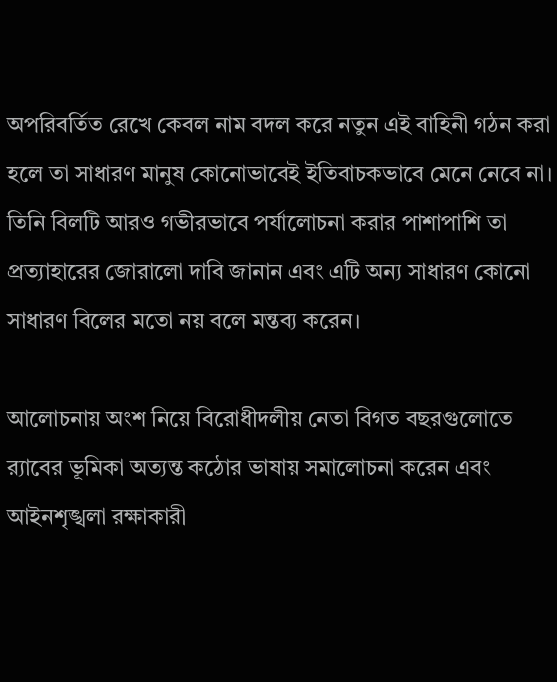অপরিবর্তিত রেখে কেবল নাম বদল করে নতুন এই বাহিনী গঠন করা হলে তা সাধারণ মানুষ কোনোভাবেই ইতিবাচকভাবে মেনে নেবে না। তিনি বিলটি আরও গভীরভাবে পর্যালোচনা করার পাশাপাশি তা প্রত্যাহারের জোরালো দাবি জানান এবং এটি অন্য সাধারণ কোনো সাধারণ বিলের মতো নয় বলে মন্তব্য করেন।

আলোচনায় অংশ নিয়ে বিরোধীদলীয় নেতা বিগত বছরগুলোতে র‍্যাবের ভূমিকা অত্যন্ত কঠোর ভাষায় সমালোচনা করেন এবং আইনশৃঙ্খলা রক্ষাকারী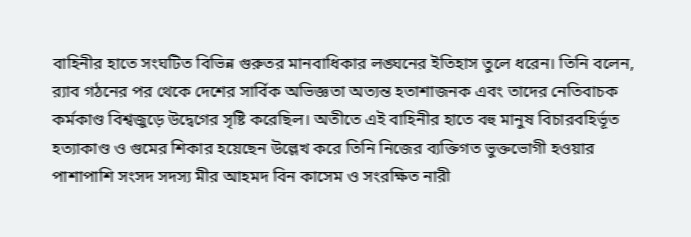বাহিনীর হাতে সংঘটিত বিভিন্ন গুরুতর মানবাধিকার লঙ্ঘনের ইতিহাস তুলে ধরেন। তিনি বলেন, র‍্যাব গঠনের পর থেকে দেশের সার্বিক অভিজ্ঞতা অত্যন্ত হতাশাজনক এবং তাদের নেতিবাচক কর্মকাণ্ড বিশ্বজুড়ে উদ্বেগের সৃষ্টি করেছিল। অতীতে এই বাহিনীর হাতে বহু মানুষ বিচারবহির্ভূত হত্যাকাণ্ড ও গুমের শিকার হয়েছেন উল্লেখ করে তিনি নিজের ব্যক্তিগত ভুক্তভোগী হওয়ার পাশাপাশি সংসদ সদস্য মীর আহমদ বিন কাসেম ও সংরক্ষিত নারী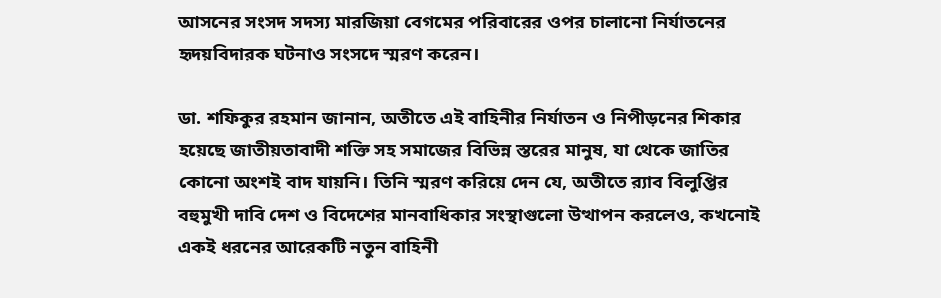আসনের সংসদ সদস্য মারজিয়া বেগমের পরিবারের ওপর চালানো নির্যাতনের হৃদয়বিদারক ঘটনাও সংসদে স্মরণ করেন।

ডা. শফিকুর রহমান জানান, অতীতে এই বাহিনীর নির্যাতন ও নিপীড়নের শিকার হয়েছে জাতীয়তাবাদী শক্তি সহ সমাজের বিভিন্ন স্তরের মানুষ, যা থেকে জাতির কোনো অংশই বাদ যায়নি। তিনি স্মরণ করিয়ে দেন যে, অতীতে র‍্যাব বিলুপ্তির বহুমুখী দাবি দেশ ও বিদেশের মানবাধিকার সংস্থাগুলো উত্থাপন করলেও, কখনোই একই ধরনের আরেকটি নতুন বাহিনী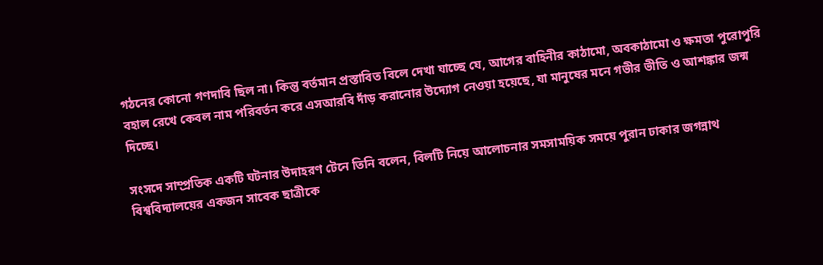গঠনের কোনো গণদাবি ছিল না। কিন্তু বর্তমান প্রস্তাবিত বিলে দেখা যাচ্ছে যে, আগের বাহিনীর কাঠামো, অবকাঠামো ও ক্ষমতা পুরোপুরি বহাল রেখে কেবল নাম পরিবর্তন করে এসআরবি দাঁড় করানোর উদ্যোগ নেওয়া হয়েছে, যা মানুষের মনে গভীর ভীতি ও আশঙ্কার জন্ম দিচ্ছে।

সংসদে সাম্প্রতিক একটি ঘটনার উদাহরণ টেনে তিনি বলেন, বিলটি নিয়ে আলোচনার সমসাময়িক সময়ে পুরান ঢাকার জগন্নাথ বিশ্ববিদ্যালয়ের একজন সাবেক ছাত্রীকে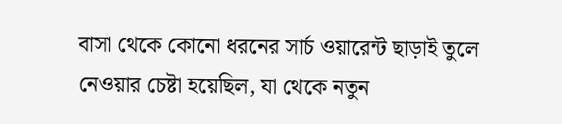বাসা থেকে কোনো ধরনের সার্চ ওয়ারেন্ট ছাড়াই তুলে নেওয়ার চেষ্টা হয়েছিল, যা থেকে নতুন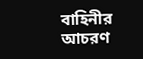বাহিনীর আচরণ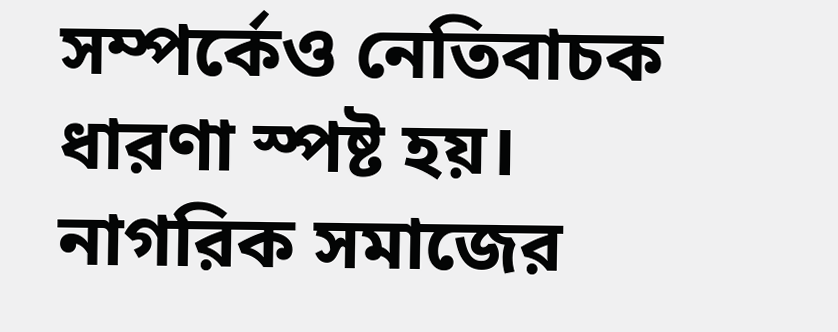সম্পর্কেও নেতিবাচক ধারণা স্পষ্ট হয়। নাগরিক সমাজের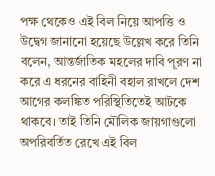পক্ষ থেকেও এই বিল নিয়ে আপত্তি ও উদ্বেগ জানানো হয়েছে উল্লেখ করে তিনি বলেন, আন্তর্জাতিক মহলের দাবি পূরণ না করে এ ধরনের বাহিনী বহাল রাখলে দেশ আগের কলঙ্কিত পরিস্থিতিতেই আটকে থাকবে। তাই তিনি মৌলিক জায়গাগুলো অপরিবর্তিত রেখে এই বিল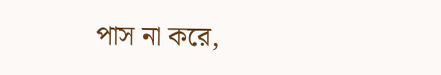পাস না করে,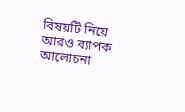বিষয়টি নিয়ে আরও ব্যাপক আলোচনা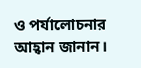ও পর্যালোচনার আহ্বান জানান।